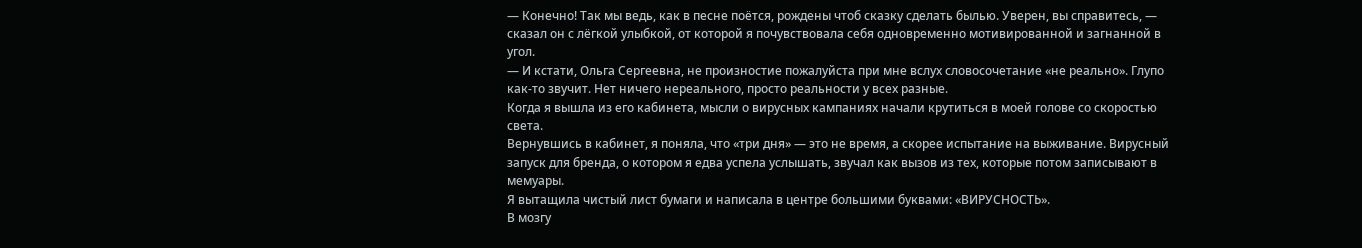— Конечно! Так мы ведь, как в песне поётся, рождены чтоб сказку сделать былью. Уверен, вы справитесь, — сказал он с лёгкой улыбкой, от которой я почувствовала себя одновременно мотивированной и загнанной в угол.
— И кстати, Ольга Сергеевна, не произностие пожалуйста при мне вслух словосочетание «не реально». Глупо как-то звучит. Нет ничего нереального, просто реальности у всех разные.
Когда я вышла из его кабинета, мысли о вирусных кампаниях начали крутиться в моей голове со скоростью света.
Вернувшись в кабинет, я поняла, что «три дня» — это не время, а скорее испытание на выживание. Вирусный запуск для бренда, о котором я едва успела услышать, звучал как вызов из тех, которые потом записывают в мемуары.
Я вытащила чистый лист бумаги и написала в центре большими буквами: «ВИРУСНОСТЬ».
В мозгу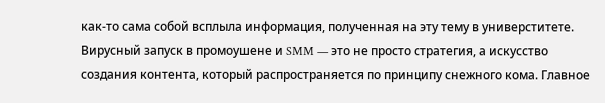как-то сама собой всплыла информация, полученная на эту тему в универститете.
Вирусный запуск в промоушене и SMM — это не просто стратегия, а искусство создания контента, который распространяется по принципу снежного кома. Главное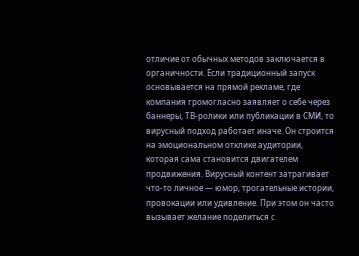отличие от обычных методов заключается в органичности. Если традиционный запуск основывается на прямой рекламе, где компания громогласно заявляет о себе через баннеры, ТВ-ролики или публикации в СМИ, то вирусный подход работает иначе. Он строится на эмоциональном отклике аудитории, которая сама становится двигателем продвижения. Вирусный контент затрагивает что-то личное — юмор, трогательные истории, провокации или удивление. При этом он часто вызывает желание поделиться с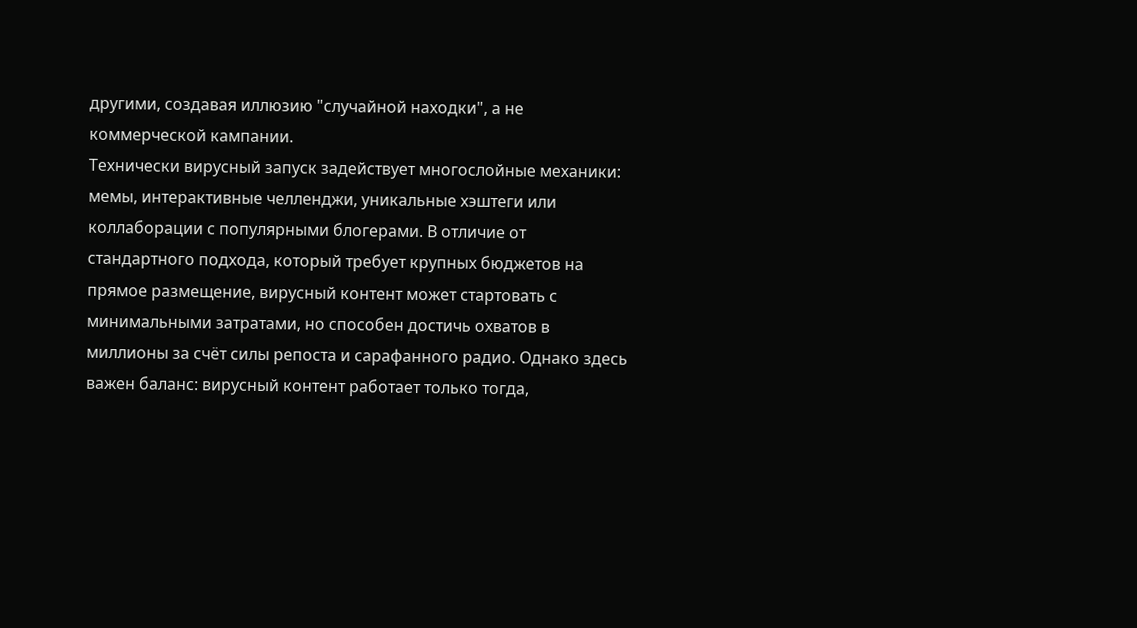другими, создавая иллюзию "случайной находки", а не коммерческой кампании.
Технически вирусный запуск задействует многослойные механики: мемы, интерактивные челленджи, уникальные хэштеги или коллаборации с популярными блогерами. В отличие от стандартного подхода, который требует крупных бюджетов на прямое размещение, вирусный контент может стартовать с минимальными затратами, но способен достичь охватов в миллионы за счёт силы репоста и сарафанного радио. Однако здесь важен баланс: вирусный контент работает только тогда,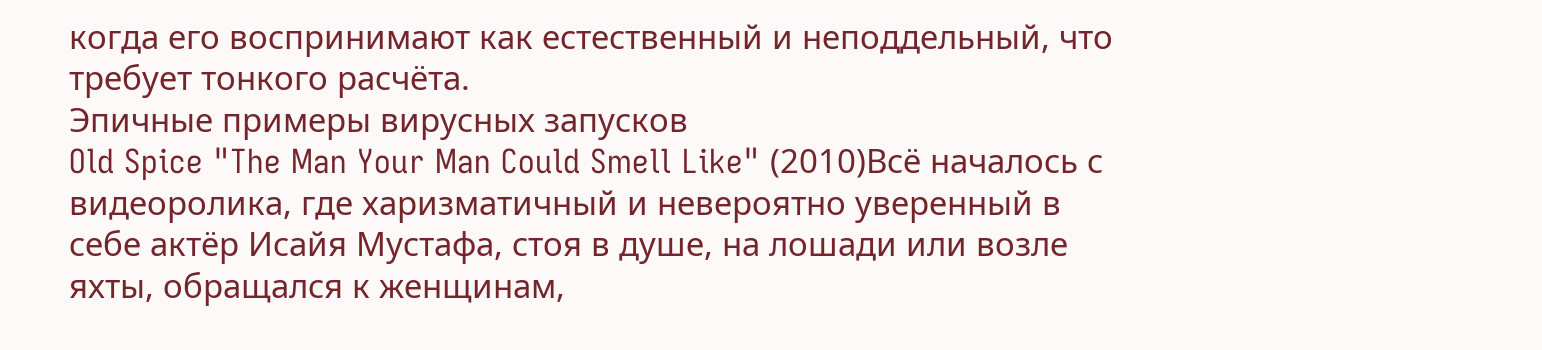когда его воспринимают как естественный и неподдельный, что требует тонкого расчёта.
Эпичные примеры вирусных запусков
Old Spice "The Man Your Man Could Smell Like" (2010)Всё началось с видеоролика, где харизматичный и невероятно уверенный в себе актёр Исайя Мустафа, стоя в душе, на лошади или возле яхты, обращался к женщинам,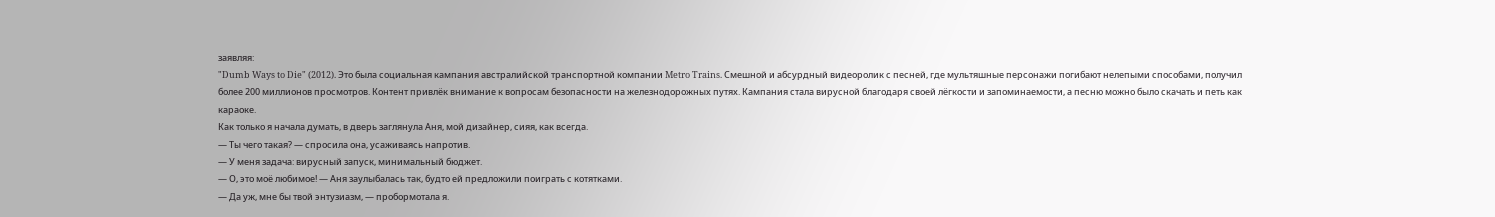заявляя:
"Dumb Ways to Die" (2012). Это была социальная кампания австралийской транспортной компании Metro Trains. Смешной и абсурдный видеоролик с песней, где мультяшные персонажи погибают нелепыми способами, получил более 200 миллионов просмотров. Контент привлёк внимание к вопросам безопасности на железнодорожных путях. Кампания стала вирусной благодаря своей лёгкости и запоминаемости, а песню можно было скачать и петь как караоке.
Как только я начала думать, в дверь заглянула Аня, мой дизайнер, сияя, как всегда.
— Ты чего такая? — спросила она, усаживаясь напротив.
— У меня задача: вирусный запуск, минимальный бюджет.
— О, это моё любимое! — Аня заулыбалась так, будто ей предложили поиграть с котятками.
— Да уж, мне бы твой энтузиазм, — пробормотала я.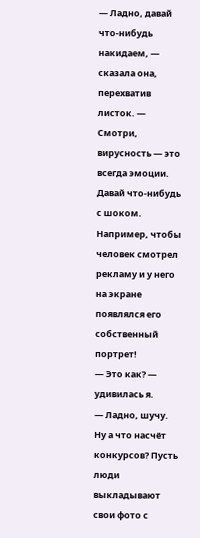— Ладно, давай что-нибудь накидаем, — сказала она, перехватив листок. — Смотри, вирусность — это всегда эмоции. Давай что-нибудь с шоком. Например, чтобы человек смотрел рекламу и у него на экране появлялся его собственный портрет!
— Это как? — удивилась я.
— Ладно, шучу. Ну а что насчёт конкурсов? Пусть люди выкладывают свои фото с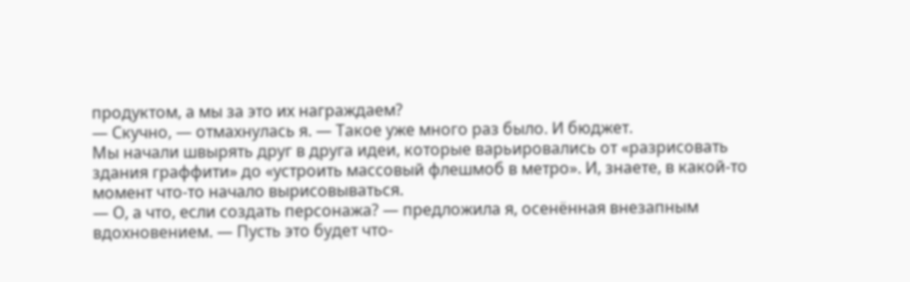продуктом, а мы за это их награждаем?
— Скучно, — отмахнулась я. — Такое уже много раз было. И бюджет.
Мы начали швырять друг в друга идеи, которые варьировались от «разрисовать здания граффити» до «устроить массовый флешмоб в метро». И, знаете, в какой-то момент что-то начало вырисовываться.
— О, а что, если создать персонажа? — предложила я, осенённая внезапным вдохновением. — Пусть это будет что-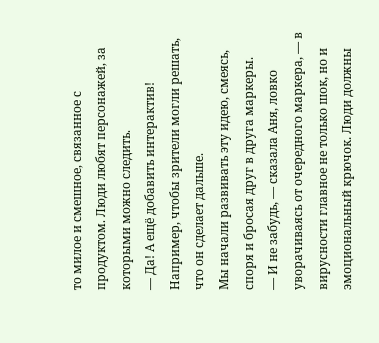то милое и смешное, связанное с продуктом. Люди любят персонажей, за которыми можно следить.
— Да! А ещё добавить интерактив! Например, чтобы зрители могли решать, что он сделает дальше.
Мы начали развивать эту идею, смеясь, споря и бросая друг в друга маркеры.
— И не забудь, — сказала Аня, ловко уворачиваясь от очередного маркера, — в вирусности главное не только шок, но и эмоциональный крючок. Люди должны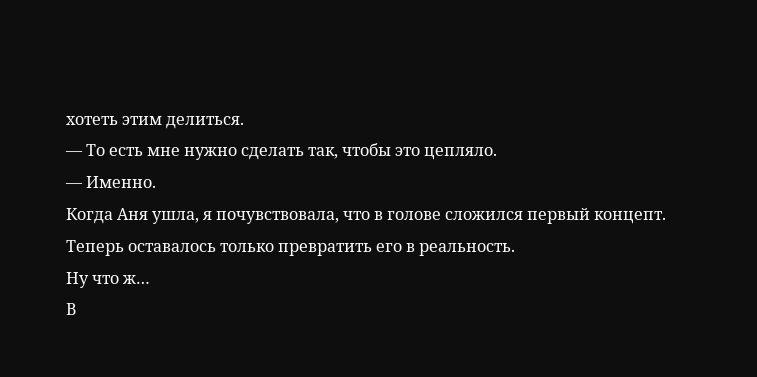хотеть этим делиться.
— То есть мне нужно сделать так, чтобы это цепляло.
— Именно.
Когда Аня ушла, я почувствовала, что в голове сложился первый концепт. Теперь оставалось только превратить его в реальность.
Ну что ж…
В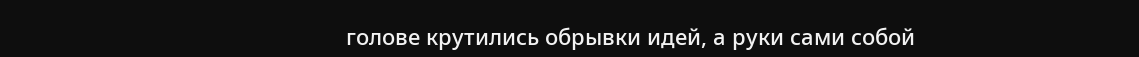голове крутились обрывки идей, а руки сами собой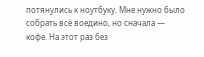потянулись к ноутбуку. Мне нужно было собрать всё воедино, но сначала — кофе. На этот раз без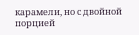карамели, но с двойной порцией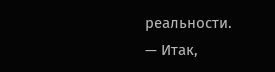реальности.
— Итак,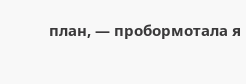план, — пробормотала я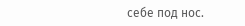себе под нос.